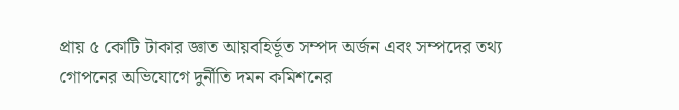প্রায় ৫ কোটি টাকার জ্ঞাত আয়বহির্ভূত সম্পদ অর্জন এবং সম্পদের তথ্য গোপনের অভিযোগে দুর্নীতি দমন কমিশনের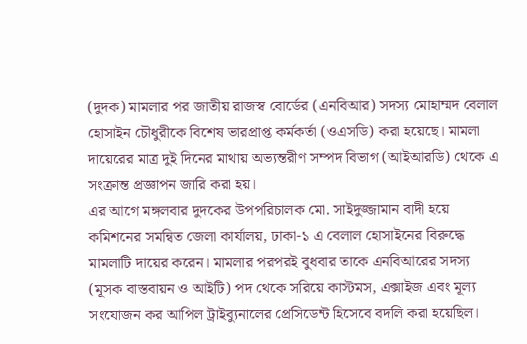(দুদক) মামলার পর জাতীয় রাজস্ব বোর্ডের (এনবিআর) সদস্য মোহাম্মদ বেলাল হোসাইন চৌধুরীকে বিশেষ ভারপ্রাপ্ত কর্মকর্তা (ওএসডি) করা হয়েছে। মামলা দায়েরের মাত্র দুই দিনের মাথায় অভ্যন্তরীণ সম্পদ বিভাগ (আইআরডি) থেকে এ সংক্রান্ত প্রজ্ঞাপন জারি করা হয়।
এর আগে মঙ্গলবার দুদকের উপপরিচালক মো. সাইদুজ্জামান বাদী হয়ে কমিশনের সমন্বিত জেলা কার্যালয়, ঢাকা-১ এ বেলাল হোসাইনের বিরুদ্ধে মামলাটি দায়ের করেন। মামলার পরপরই বুধবার তাকে এনবিআরের সদস্য (মূসক বাস্তবায়ন ও আইটি) পদ থেকে সরিয়ে কাস্টমস, এক্সাইজ এবং মূল্য সংযোজন কর আপিল ট্রাইব্যুনালের প্রেসিডেন্ট হিসেবে বদলি করা হয়েছিল।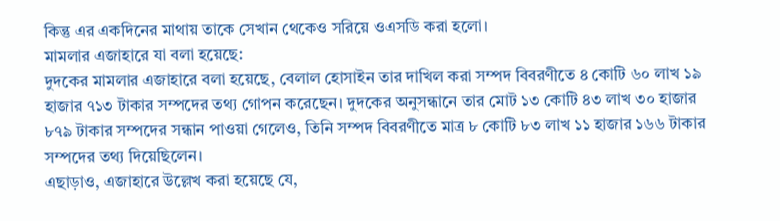কিন্তু এর একদিনের মাথায় তাকে সেখান থেকেও সরিয়ে ওএসডি করা হলো।
মামলার এজাহারে যা বলা হয়েছে:
দুদকের মামলার এজাহারে বলা হয়েছে, বেলাল হোসাইন তার দাখিল করা সম্পদ বিবরণীতে ৪ কোটি ৬০ লাখ ১৯ হাজার ৭১৩ টাকার সম্পদের তথ্য গোপন করেছেন। দুদকের অনুসন্ধানে তার মোট ১৩ কোটি ৪৩ লাখ ৩০ হাজার ৮৭৯ টাকার সম্পদের সন্ধান পাওয়া গেলেও, তিনি সম্পদ বিবরণীতে মাত্র ৮ কোটি ৮৩ লাখ ১১ হাজার ১৬৬ টাকার সম্পদের তথ্য দিয়েছিলেন।
এছাড়াও, এজাহারে উল্লেখ করা হয়েছে যে,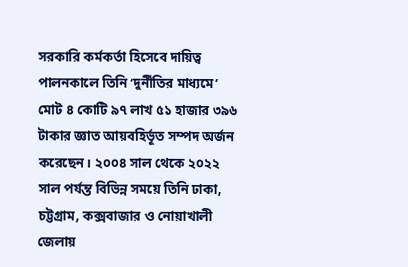সরকারি কর্মকর্তা হিসেবে দায়িত্ব পালনকালে তিনি ‘দুর্নীতির মাধ্যমে’ মোট ৪ কোটি ৯৭ লাখ ৫১ হাজার ৩৯৬ টাকার জ্ঞাত আয়বহির্ভূত সম্পদ অর্জন করেছেন। ২০০৪ সাল থেকে ২০২২ সাল পর্যন্ত বিভিন্ন সময়ে তিনি ঢাকা, চট্টগ্রাম, কক্সবাজার ও নোয়াখালী জেলায়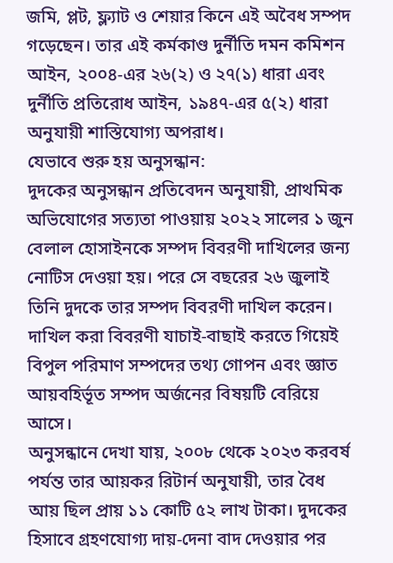জমি, প্লট, ফ্ল্যাট ও শেয়ার কিনে এই অবৈধ সম্পদ গড়েছেন। তার এই কর্মকাণ্ড দুর্নীতি দমন কমিশন আইন, ২০০৪-এর ২৬(২) ও ২৭(১) ধারা এবং দুর্নীতি প্রতিরোধ আইন, ১৯৪৭-এর ৫(২) ধারা অনুযায়ী শাস্তিযোগ্য অপরাধ।
যেভাবে শুরু হয় অনুসন্ধান:
দুদকের অনুসন্ধান প্রতিবেদন অনুযায়ী, প্রাথমিক অভিযোগের সত্যতা পাওয়ায় ২০২২ সালের ১ জুন বেলাল হোসাইনকে সম্পদ বিবরণী দাখিলের জন্য নোটিস দেওয়া হয়। পরে সে বছরের ২৬ জুলাই তিনি দুদকে তার সম্পদ বিবরণী দাখিল করেন। দাখিল করা বিবরণী যাচাই-বাছাই করতে গিয়েই বিপুল পরিমাণ সম্পদের তথ্য গোপন এবং জ্ঞাত আয়বহির্ভূত সম্পদ অর্জনের বিষয়টি বেরিয়ে আসে।
অনুসন্ধানে দেখা যায়, ২০০৮ থেকে ২০২৩ করবর্ষ পর্যন্ত তার আয়কর রিটার্ন অনুযায়ী, তার বৈধ আয় ছিল প্রায় ১১ কোটি ৫২ লাখ টাকা। দুদকের হিসাবে গ্রহণযোগ্য দায়-দেনা বাদ দেওয়ার পর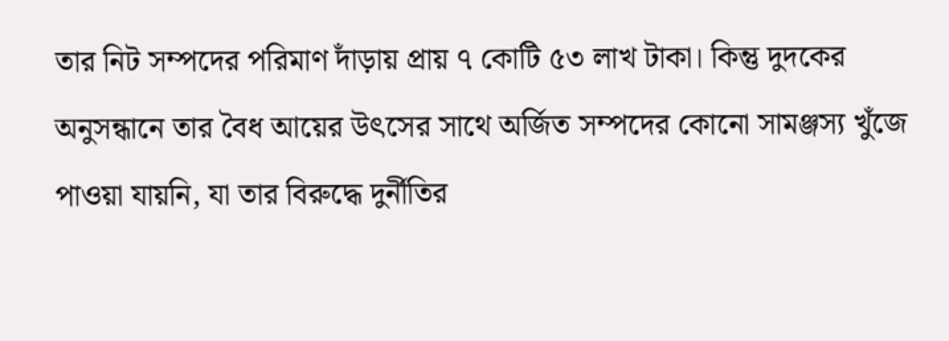তার নিট সম্পদের পরিমাণ দাঁড়ায় প্রায় ৭ কোটি ৫৩ লাখ টাকা। কিন্তু দুদকের অনুসন্ধানে তার বৈধ আয়ের উৎসের সাথে অর্জিত সম্পদের কোনো সামঞ্জস্য খুঁজে পাওয়া যায়নি, যা তার বিরুদ্ধে দুর্নীতির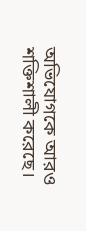অভিযোগকে আরও শক্তিশালী করেছে।